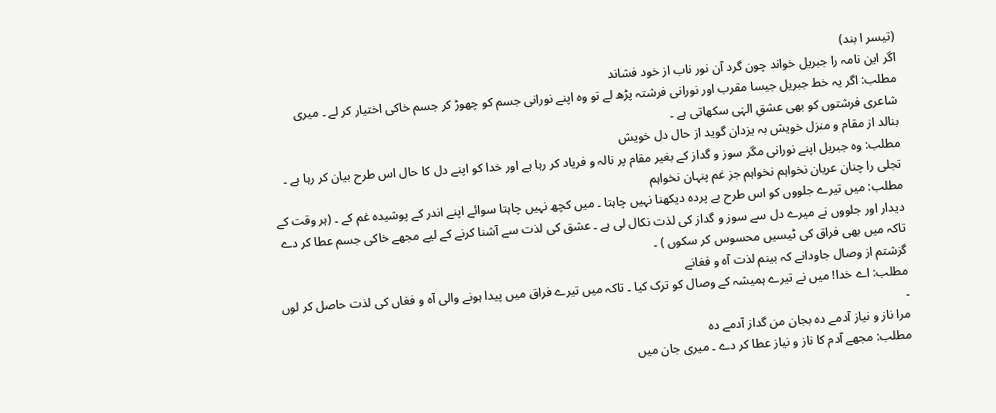(تیسر ا بند)
اگر این نامہ را جبریل خواند چون گرد آن نور ناب از خود فشاند
مطلب: اگر یہ خط جبریل جیسا مقرب اور نورانی فرشتہ پڑھ لے تو وہ اپنے نورانی جسم کو چھوڑ کر جسم خاکی اختیار کر لے ۔ میری شاعری فرشتوں کو بھی عشقِ الہٰی سکھاتی ہے ۔
بنالد از مقام و منزل خویش بہ یزدان گوید از حال دل خویش
مطلب: وہ جبریل اپنے نورانی مگر سوز و گداز کے بغیر مقام پر نالہ و فریاد کر رہا ہے اور خدا کو اپنے دل کا حال اس طرح بیان کر رہا ہے ۔
تجلی را چنان عریان نخواہم نخواہم جز غم پنہان نخواہم
مطلب: میں تیرے جلووں کو اس طرح بے پردہ دیکھنا نہیں چاہتا ۔ میں کچھ نہیں چاہتا سوائے اپنے اندر کے پوشیدہ غم کے ۔ (ہر وقت کے دیدار اور جلووں نے میرے دل سے سوز و گداز کی لذت نکال لی ہے ۔ عشق کی لذت سے آشنا کرنے کے لیے مجھے خاکی جسم عطا کر دے تاکہ میں بھی فراق کی ٹیسیں محسوس کر سکوں ) ۔
گزشتم از وصال جاودانے کہ بینم لذت آہ و فغانے
مطلب: اے خدا! میں نے تیرے ہمیشہ کے وصال کو ترک کیا ۔ تاکہ میں تیرے فراق میں پیدا ہونے والی آہ و فغاں کی لذت حاصل کر لوں ۔
مرا ناز و نیاز آدمے دہ بجان من گداز آدمے دہ
مطلب: مجھے آدم کا ناز و نیاز عطا کر دے ۔ میری جان میں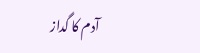آدم کا گداز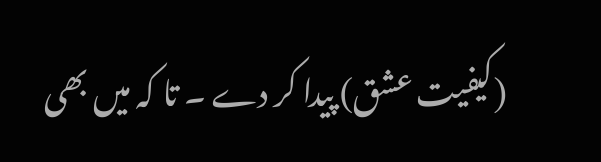(کیفیت عشق) پیدا کر دے ۔ تا کہ میں بھی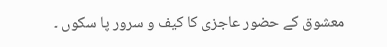معشوق کے حضور عاجزی کا کیف و سرور پا سکوں ۔